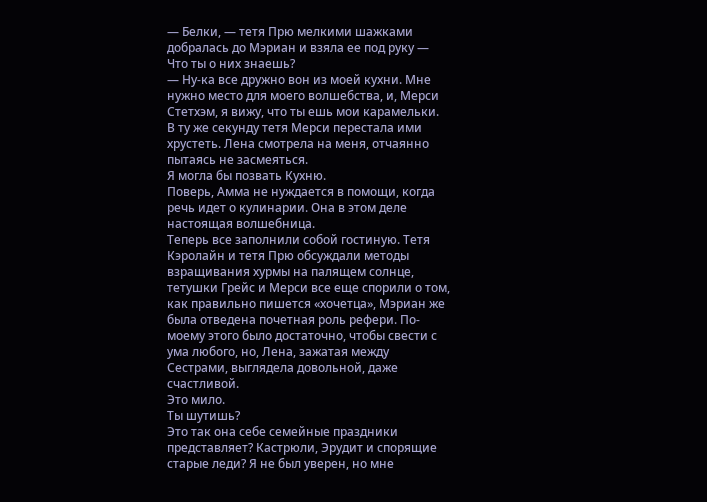— Белки, — тетя Прю мелкими шажками добралась до Мэриан и взяла ее под руку — Что ты о них знаешь?
— Ну-ка все дружно вон из моей кухни. Мне нужно место для моего волшебства, и, Мерси Стетхэм, я вижу, что ты ешь мои карамельки.
В ту же секунду тетя Мерси перестала ими хрустеть. Лена смотрела на меня, отчаянно пытаясь не засмеяться.
Я могла бы позвать Кухню.
Поверь, Амма не нуждается в помощи, когда речь идет о кулинарии. Она в этом деле настоящая волшебница.
Теперь все заполнили собой гостиную. Тетя Кэролайн и тетя Прю обсуждали методы взращивания хурмы на палящем солнце, тетушки Грейс и Мерси все еще спорили о том, как правильно пишется «хочетца», Мэриан же была отведена почетная роль рефери. По-моему этого было достаточно, чтобы свести с ума любого, но, Лена, зажатая между Сестрами, выглядела довольной, даже счастливой.
Это мило.
Ты шутишь?
Это так она себе семейные праздники представляет? Кастрюли, Эрудит и спорящие старые леди? Я не был уверен, но мне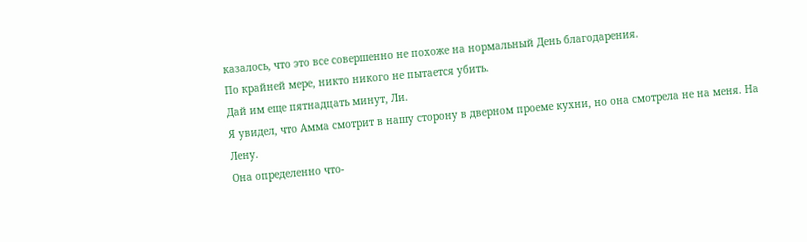казалось, что это все совершенно не похоже на нормальный День благодарения.
По крайней мере, никто никого не пытается убить.
Дай им еще пятнадцать минут, Ли.
Я увидел, что Амма смотрит в нашу сторону в дверном проеме кухни, но она смотрела не на меня. На Лену.
Она определенно что-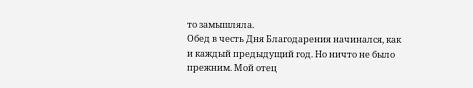то замышляла.
Обед в честь Дня Благодарения начинался, как и каждый предыдущий год. Но ничто не было прежним. Мой отец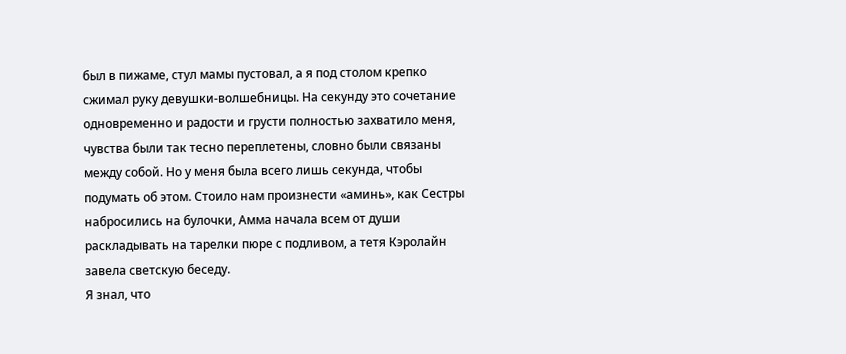был в пижаме, стул мамы пустовал, а я под столом крепко сжимал руку девушки-волшебницы. На секунду это сочетание одновременно и радости и грусти полностью захватило меня, чувства были так тесно переплетены, словно были связаны между собой. Но у меня была всего лишь секунда, чтобы подумать об этом. Стоило нам произнести «аминь», как Сестры набросились на булочки, Амма начала всем от души раскладывать на тарелки пюре с подливом, а тетя Кэролайн завела светскую беседу.
Я знал, что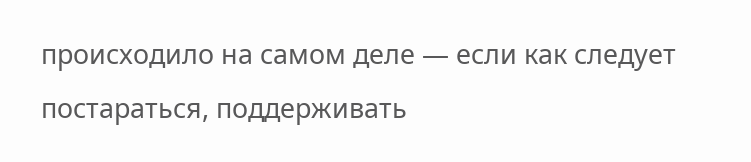происходило на самом деле — если как следует постараться, поддерживать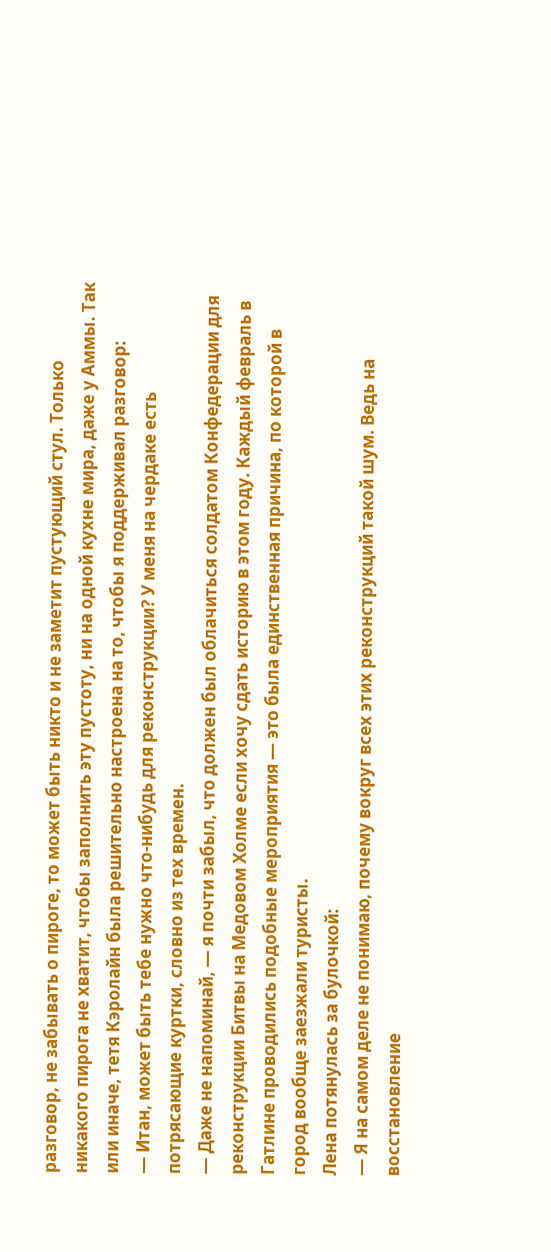разговор, не забывать о пироге, то может быть никто и не заметит пустующий стул. Только никакого пирога не хватит, чтобы заполнить эту пустоту, ни на одной кухне мира, даже у Аммы. Так или иначе, тетя Кэролайн была решительно настроена на то, чтобы я поддерживал разговор:
— Итан, может быть тебе нужно что-нибудь для реконструкции? У меня на чердаке есть потрясающие куртки, словно из тех времен.
— Даже не напоминай, — я почти забыл, что должен был облачиться солдатом Конфедерации для реконструкции Битвы на Медовом Холме если хочу сдать историю в этом году. Каждый февраль в Гатлине проводились подобные мероприятия — это была единственная причина, по которой в город вообще заезжали туристы.
Лена потянулась за булочкой:
— Я на самом деле не понимаю, почему вокруг всех этих реконструкций такой шум. Ведь на восстановление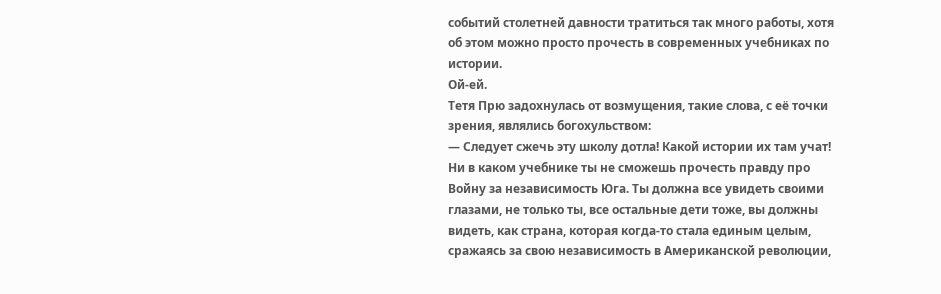событий столетней давности тратиться так много работы, хотя об этом можно просто прочесть в современных учебниках по истории.
Ой-ей.
Тетя Прю задохнулась от возмущения, такие слова, с её точки зрения, являлись богохульством:
— Следует сжечь эту школу дотла! Какой истории их там учат! Ни в каком учебнике ты не сможешь прочесть правду про Войну за независимость Юга. Ты должна все увидеть своими глазами, не только ты, все остальные дети тоже, вы должны видеть, как страна, которая когда-то стала единым целым, сражаясь за свою независимость в Американской революции,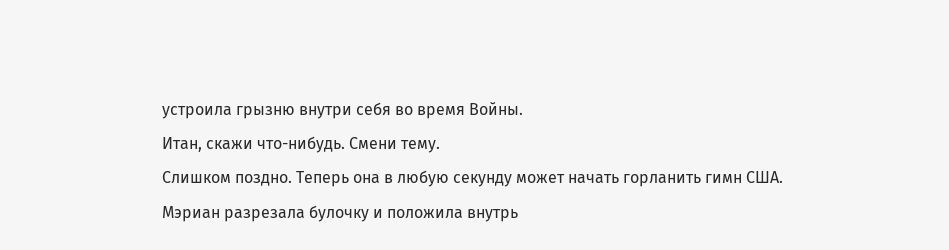устроила грызню внутри себя во время Войны.
Итан, скажи что-нибудь. Смени тему.
Слишком поздно. Теперь она в любую секунду может начать горланить гимн США.
Мэриан разрезала булочку и положила внутрь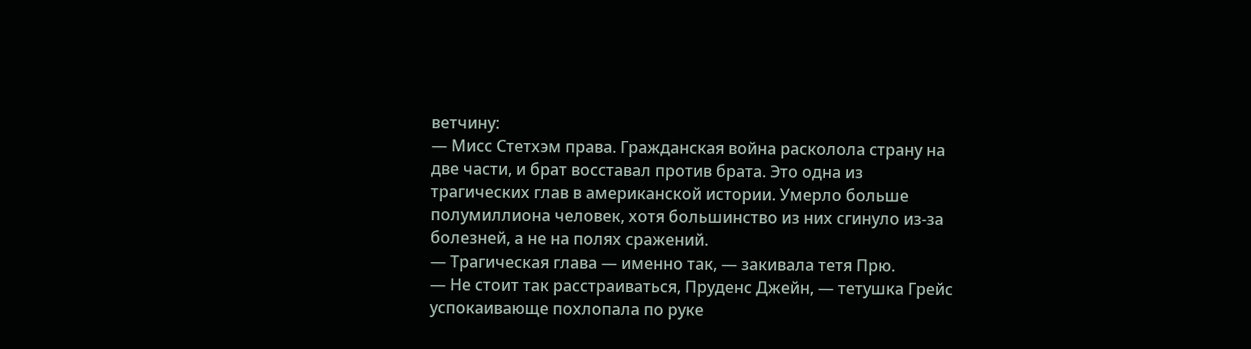ветчину:
— Мисс Стетхэм права. Гражданская война расколола страну на две части, и брат восставал против брата. Это одна из трагических глав в американской истории. Умерло больше полумиллиона человек, хотя большинство из них сгинуло из-за болезней, а не на полях сражений.
— Трагическая глава — именно так, — закивала тетя Прю.
— Не стоит так расстраиваться, Пруденс Джейн, — тетушка Грейс успокаивающе похлопала по руке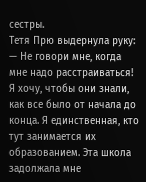сестры.
Тетя Прю выдернула руку:
— Не говори мне, когда мне надо расстраиваться! Я хочу, чтобы они знали, как все было от начала до конца. Я единственная, кто тут занимается их образованием. Эта школа задолжала мне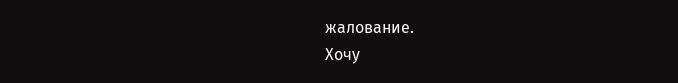жалование.
Хочу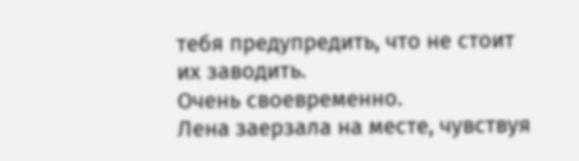тебя предупредить, что не стоит их заводить.
Очень своевременно.
Лена заерзала на месте, чувствуя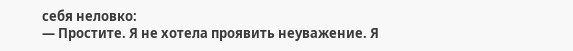себя неловко:
— Простите. Я не хотела проявить неуважение. Я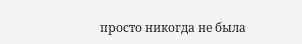просто никогда не была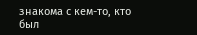знакома с кем-то, кто был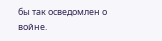бы так осведомлен о войне.